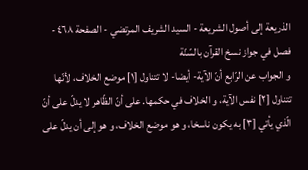الذريعة إلى أصول الشريعة - السيد الشريف المرتضي - الصفحة ٤٦٨ - فصل في جواز نسخ القرآن بالسّنّة
و الجواب عن الرّابع أنّ الآية- أيضا- لا تتناول [١] موضع الخلاف، لأنّها تتناول [٢] نفس الآية، و الخلاف في حكمها. على أنّ الظّاهر لا يدلّ على أنّ الّذي يأتي [٣] به يكون ناسخا، و هو موضع الخلاف، و هو إلى أن يدلّ على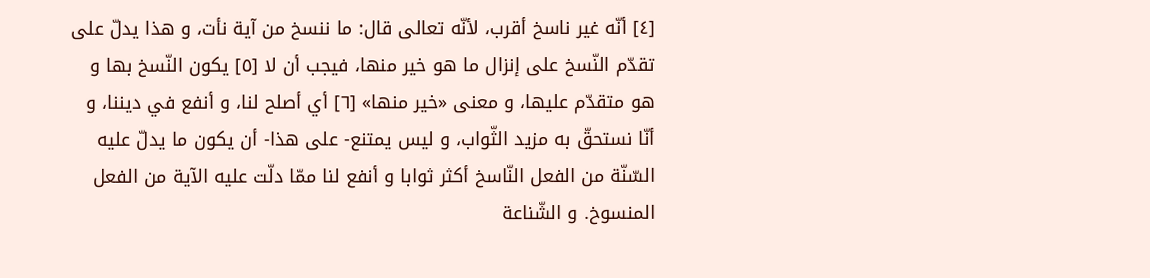[٤] أنّه غير ناسخ أقرب، لأنّه تعالى قال: ما ننسخ من آية نأت، و هذا يدلّ على تقدّم النّسخ على إنزال ما هو خير منها، فيجب أن لا [٥] يكون النّسخ بها و هو متقدّم عليها، و معنى «خير منها» [٦] أي أصلح لنا، و أنفع في ديننا، و أنّا نستحقّ به مزيد الثّواب، و ليس يمتنع- على هذا- أن يكون ما يدلّ عليه السّنّة من الفعل النّاسخ أكثر ثوابا و أنفع لنا ممّا دلّت عليه الآية من الفعل المنسوخ. و الشّناعة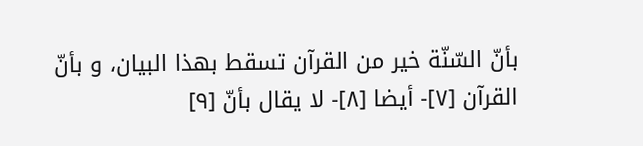بأنّ السّنّة خير من القرآن تسقط بهذا البيان، و بأنّ القرآن [٧]- أيضا [٨]- لا يقال بأنّ [٩]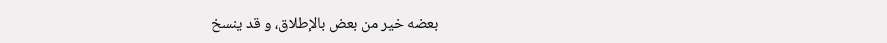بعضه خير من بعض بالإطلاق، و قد ينسخ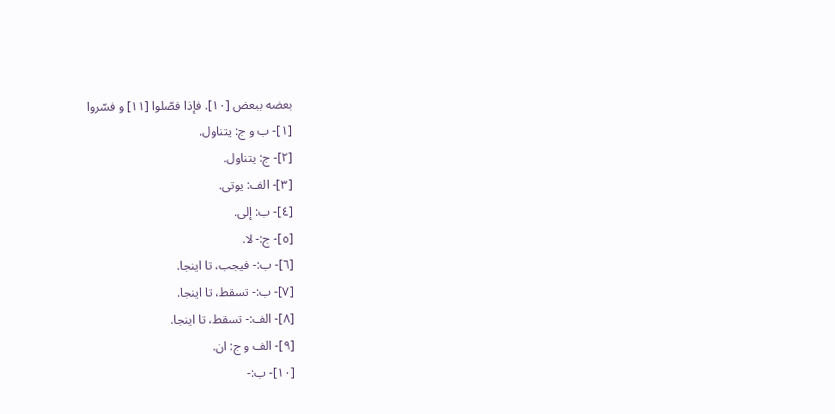بعضه ببعض [١٠]. فإذا فصّلوا [١١] و فسّروا
[١]- ب و ج: يتناول.
[٢]- ج: يتناول.
[٣]- الف: يوتى.
[٤]- ب: إلى.
[٥]- ج:- لا.
[٦]- ب:- فيجب، تا اينجا.
[٧]- ب:- تسقط، تا اينجا.
[٨]- الف:- تسقط، تا اينجا.
[٩]- الف و ج: ان.
[١٠]- ب:-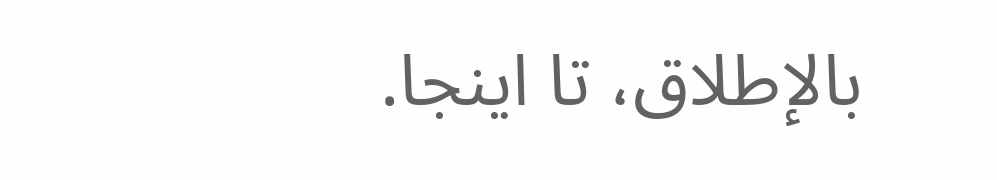بالإطلاق، تا اينجا.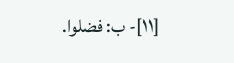[١١]- ب: فضلوا.